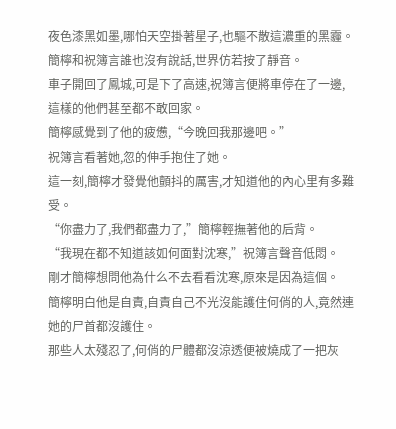夜色漆黑如墨,哪怕天空掛著星子,也驅不散這濃重的黑霾。
簡檸和祝簿言誰也沒有說話,世界仿若按了靜音。
車子開回了鳳城,可是下了高速,祝簿言便將車停在了一邊,這樣的他們甚至都不敢回家。
簡檸感覺到了他的疲憊,“今晚回我那邊吧。”
祝簿言看著她,忽的伸手抱住了她。
這一刻,簡檸才發覺他顫抖的厲害,才知道他的內心里有多難受。
“你盡力了,我們都盡力了,”簡檸輕撫著他的后背。
“我現在都不知道該如何面對沈寒,”祝簿言聲音低悶。
剛才簡檸想問他為什么不去看看沈寒,原來是因為這個。
簡檸明白他是自責,自責自己不光沒能護住何俏的人,竟然連她的尸首都沒護住。
那些人太殘忍了,何俏的尸體都沒涼透便被燒成了一把灰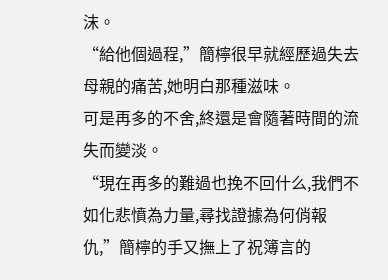沫。
“給他個過程,”簡檸很早就經歷過失去母親的痛苦,她明白那種滋味。
可是再多的不舍,終還是會隨著時間的流失而變淡。
“現在再多的難過也挽不回什么,我們不如化悲憤為力量,尋找證據為何俏報仇,”簡檸的手又撫上了祝簿言的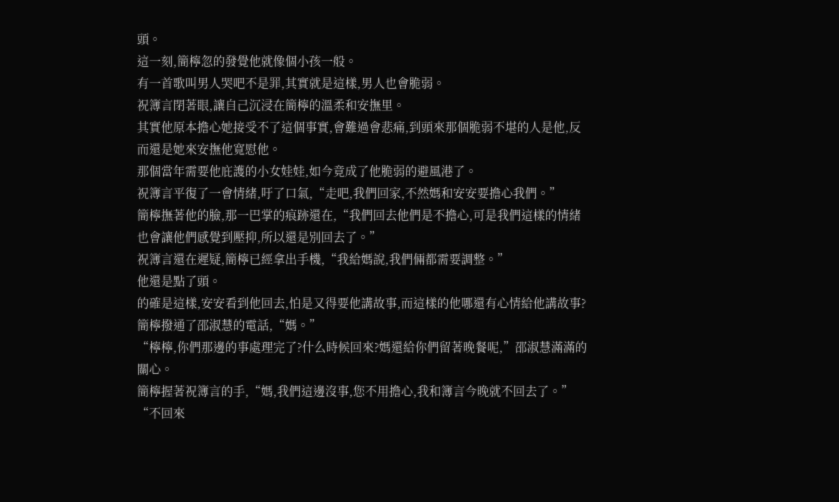頭。
這一刻,簡檸忽的發覺他就像個小孩一般。
有一首歌叫男人哭吧不是罪,其實就是這樣,男人也會脆弱。
祝簿言閉著眼,讓自己沉浸在簡檸的溫柔和安撫里。
其實他原本擔心她接受不了這個事實,會難過會悲痛,到頭來那個脆弱不堪的人是他,反而還是她來安撫他寬慰他。
那個當年需要他庇護的小女娃娃,如今竟成了他脆弱的避風港了。
祝簿言平復了一會情緒,吁了口氣,“走吧,我們回家,不然媽和安安要擔心我們。”
簡檸撫著他的臉,那一巴掌的痕跡還在,“我們回去他們是不擔心,可是我們這樣的情緒也會讓他們感覺到壓抑,所以還是別回去了。”
祝簿言還在遲疑,簡檸已經拿出手機,“我給媽說,我們倆都需要調整。”
他還是點了頭。
的確是這樣,安安看到他回去,怕是又得要他講故事,而這樣的他哪還有心情給他講故事?
簡檸撥通了邵淑慧的電話,“媽。”
“檸檸,你們那邊的事處理完了?什么時候回來?媽還給你們留著晚餐呢,”邵淑慧滿滿的關心。
簡檸握著祝簿言的手,“媽,我們這邊沒事,您不用擔心,我和簿言今晚就不回去了。”
“不回來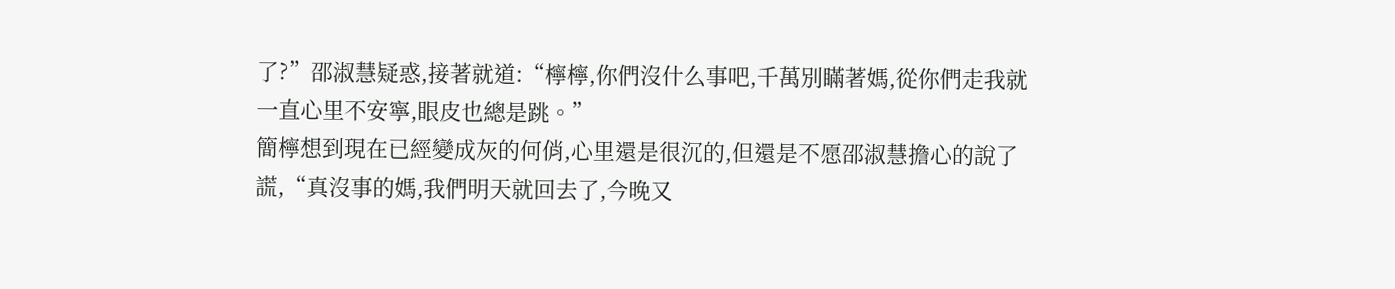了?”邵淑慧疑惑,接著就道:“檸檸,你們沒什么事吧,千萬別瞞著媽,從你們走我就一直心里不安寧,眼皮也總是跳。”
簡檸想到現在已經變成灰的何俏,心里還是很沉的,但還是不愿邵淑慧擔心的說了謊,“真沒事的媽,我們明天就回去了,今晚又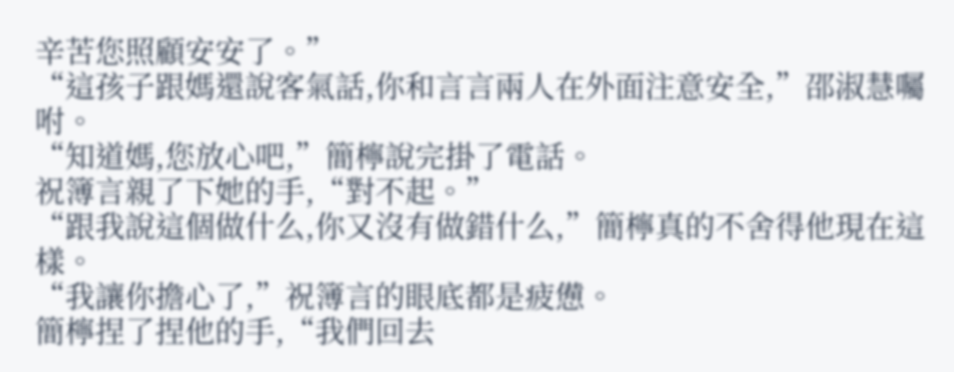辛苦您照顧安安了。”
“這孩子跟媽還說客氣話,你和言言兩人在外面注意安全,”邵淑慧囑咐。
“知道媽,您放心吧,”簡檸說完掛了電話。
祝簿言親了下她的手,“對不起。”
“跟我說這個做什么,你又沒有做錯什么,”簡檸真的不舍得他現在這樣。
“我讓你擔心了,”祝簿言的眼底都是疲憊。
簡檸捏了捏他的手,“我們回去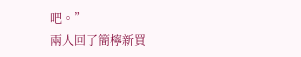吧。”
兩人回了簡檸新買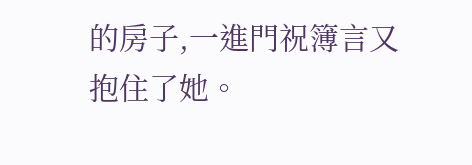的房子,一進門祝簿言又抱住了她。